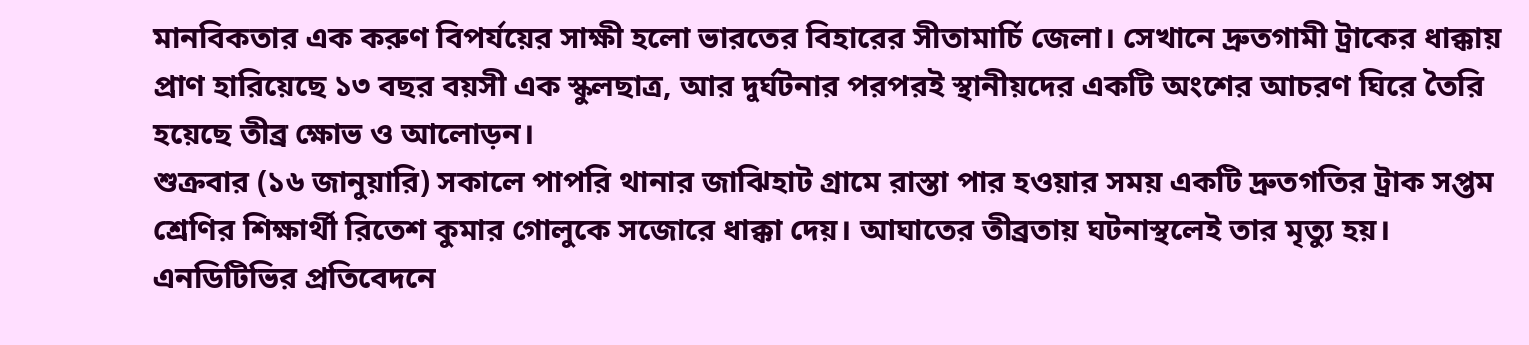মানবিকতার এক করুণ বিপর্যয়ের সাক্ষী হলো ভারতের বিহারের সীতামার্চি জেলা। সেখানে দ্রুতগামী ট্রাকের ধাক্কায় প্রাণ হারিয়েছে ১৩ বছর বয়সী এক স্কুলছাত্র, আর দুর্ঘটনার পরপরই স্থানীয়দের একটি অংশের আচরণ ঘিরে তৈরি হয়েছে তীব্র ক্ষোভ ও আলোড়ন।
শুক্রবার (১৬ জানুয়ারি) সকালে পাপরি থানার জাঝিহাট গ্রামে রাস্তা পার হওয়ার সময় একটি দ্রুতগতির ট্রাক সপ্তম শ্রেণির শিক্ষার্থী রিতেশ কুমার গোলুকে সজোরে ধাক্কা দেয়। আঘাতের তীব্রতায় ঘটনাস্থলেই তার মৃত্যু হয়।
এনডিটিভির প্রতিবেদনে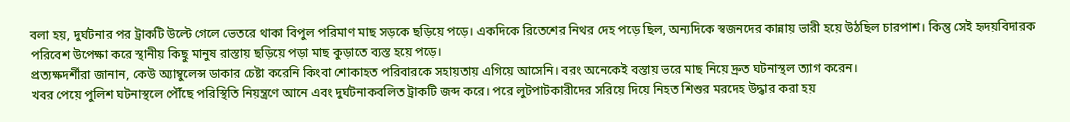বলা হয়, দুর্ঘটনার পর ট্রাকটি উল্টে গেলে ভেতরে থাকা বিপুল পরিমাণ মাছ সড়কে ছড়িয়ে পড়ে। একদিকে রিতেশের নিথর দেহ পড়ে ছিল, অন্যদিকে স্বজনদের কান্নায় ভারী হয়ে উঠছিল চারপাশ। কিন্তু সেই হৃদয়বিদারক পরিবেশ উপেক্ষা করে স্থানীয় কিছু মানুষ রাস্তায় ছড়িয়ে পড়া মাছ কুড়াতে ব্যস্ত হয়ে পড়ে।
প্রত্যক্ষদর্শীরা জানান, কেউ অ্যাম্বুলেন্স ডাকার চেষ্টা করেনি কিংবা শোকাহত পরিবারকে সহায়তায় এগিয়ে আসেনি। বরং অনেকেই বস্তায় ভরে মাছ নিয়ে দ্রুত ঘটনাস্থল ত্যাগ করেন।
খবর পেয়ে পুলিশ ঘটনাস্থলে পৌঁছে পরিস্থিতি নিয়ন্ত্রণে আনে এবং দুর্ঘটনাকবলিত ট্রাকটি জব্দ করে। পরে লুটপাটকারীদের সরিয়ে দিয়ে নিহত শিশুর মরদেহ উদ্ধার করা হয়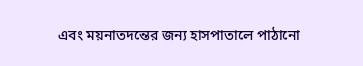এবং ময়নাতদন্তের জন্য হাসপাতালে পাঠানো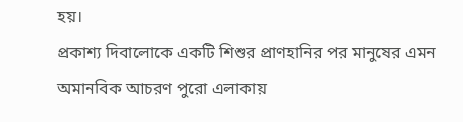হয়।
প্রকাশ্য দিবালোকে একটি শিশুর প্রাণহানির পর মানুষের এমন অমানবিক আচরণ পুরো এলাকায়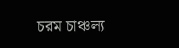চরম চাঞ্চল্য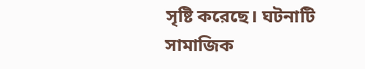সৃষ্টি করেছে। ঘটনাটি সামাজিক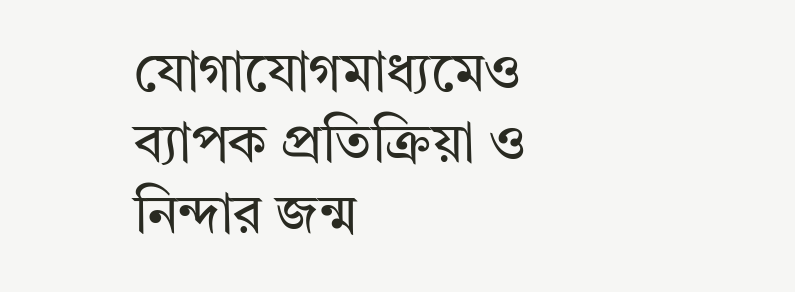যোগাযোগমাধ্যমেও ব্যাপক প্রতিক্রিয়া ও নিন্দার জন্ম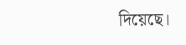দিয়েছে।